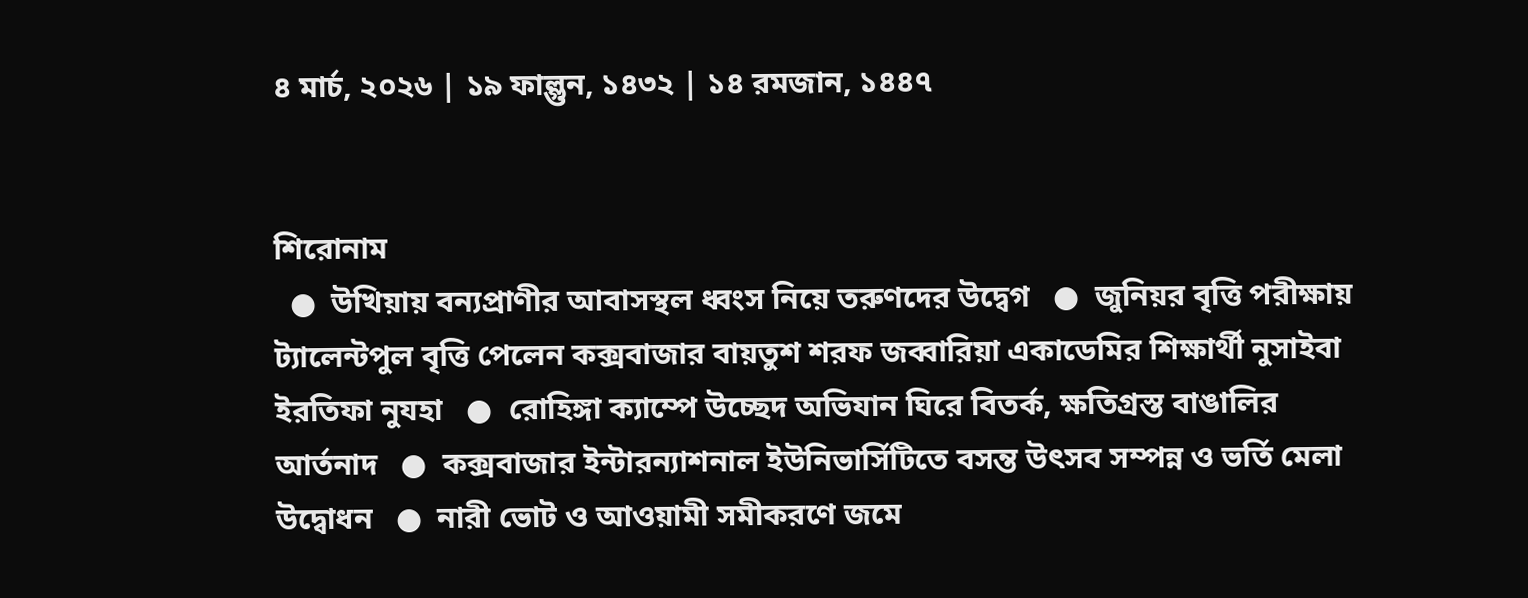৪ মার্চ, ২০২৬ | ১৯ ফাল্গুন, ১৪৩২ | ১৪ রমজান, ১৪৪৭


শিরোনাম
  ●  উখিয়ায় বন্যপ্রাণীর আবাসস্থল ধ্বংস নিয়ে তরুণদের উদ্বেগ   ●  জুনিয়র বৃত্তি পরীক্ষায় ট্যালেন্টপুল বৃত্তি পেলেন কক্সবাজার বায়তুশ শরফ জব্বারিয়া একাডেমির শিক্ষার্থী নুসাইবা ইরতিফা নুযহা   ●  রোহিঙ্গা ক্যাম্পে উচ্ছেদ অভিযান ঘিরে বিতর্ক, ক্ষতিগ্রস্ত বাঙালির আর্তনাদ   ●  কক্সবাজার ইন্টারন্যাশনাল ইউনিভার্সিটিতে বসন্ত উৎসব সম্পন্ন ও ভর্তি মেলা উদ্বোধন   ●  নারী ভোট ও আওয়ামী সমীকরণে জমে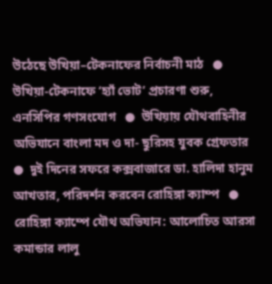উঠেছে উখিয়া–টেকনাফের নির্বাচনী মাঠ   ●  উখিয়া-টেকনাফে ‘হ্যাঁ ভোট’ প্রচারণা শুরু, এনসিপির গণসংযোগ   ●  উখিয়ায় যৌথবাহিনীর অভিযানে বাংলা মদ ও দা- ছুরিসহ যুবক গ্রেফতার   ●  দুই দিনের সফরে কক্সবাজারে ডা. হালিদা হানুম আখতার, পরিদর্শন করবেন রোহিঙ্গা ক্যাম্প   ●  রোহিঙ্গা ক্যাম্পে যৌথ অভিযান: আলোচিত আরসা কমান্ডার লালু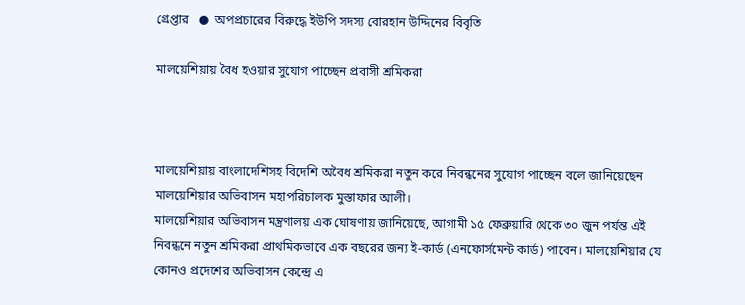গ্রেপ্তার   ●  অপপ্রচারের বিরুদ্ধে ইউপি সদস্য বোরহান উদ্দিনের বিবৃতি

মালয়েশিয়ায় বৈধ হওয়ার সুযোগ পাচ্ছেন প্রবাসী শ্রমিকরা



মালয়েশিয়ায় বাংলাদেশিসহ বিদেশি অবৈধ শ্রমিকরা নতুন করে নিবন্ধনের সুযোগ পাচ্ছেন বলে জানিয়েছেন মালয়েশিয়ার অভিবাসন মহাপরিচালক মুস্তাফার আলী।
মালয়েশিয়ার অভিবাসন মন্ত্রণালয় এক ঘোষণায় জানিয়েছে, আগামী ১৫ ফেব্রুয়ারি থেকে ৩০ জুন পর্যন্ত এই নিবন্ধনে নতুন শ্রমিকরা প্রাথমিকভাবে এক বছরের জন্য ই-কার্ড (এনফোর্সমেন্ট কার্ড) পাবেন। মালয়েশিয়ার যে কোনও প্রদেশের অভিবাসন কেন্দ্রে এ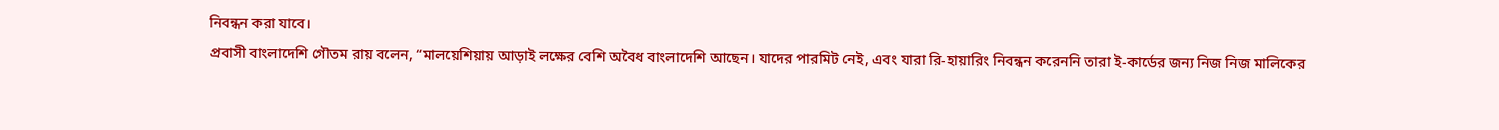নিবন্ধন করা যাবে।
প্রবাসী বাংলাদেশি গৌতম রায় বলেন, “মালয়েশিয়ায় আড়াই লক্ষের বেশি অবৈধ বাংলাদেশি আছেন। যাদের পারমিট নেই, এবং যারা রি-হায়ারিং নিবন্ধন করেননি তারা ই-কার্ডের জন্য নিজ নিজ মালিকের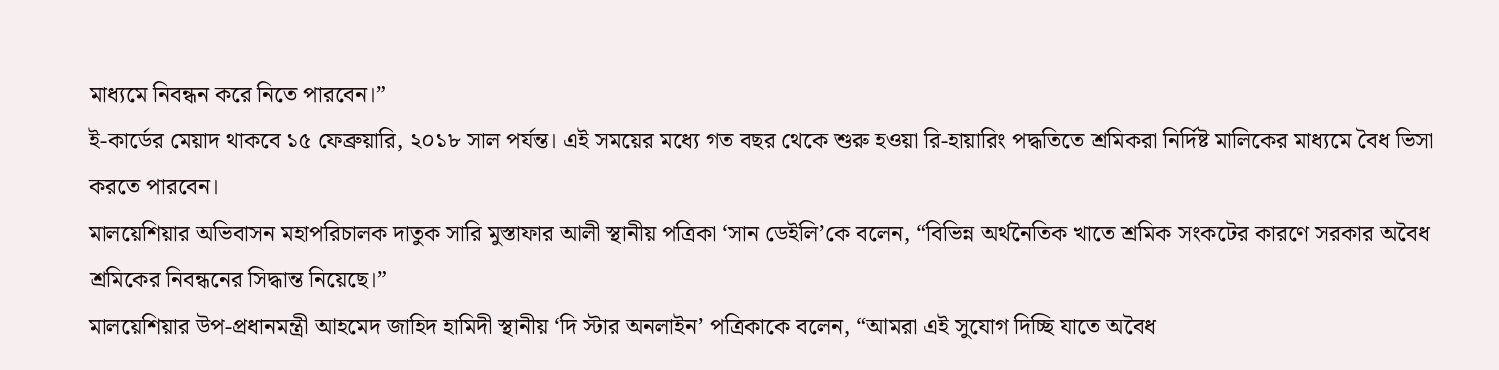মাধ্যমে নিবন্ধন করে নিতে পারবেন।”
ই-কার্ডের মেয়াদ থাকবে ১৫ ফেব্রুয়ারি, ২০১৮ সাল পর্যন্ত। এই সময়ের মধ্যে গত বছর থেকে শুরু হওয়া রি-হায়ারিং পদ্ধতিতে শ্রমিকরা নির্দিষ্ট মালিকের মাধ্যমে বৈধ ভিসা করতে পারবেন।
মালয়েশিয়ার অভিবাসন মহাপরিচালক দাতুক সারি মুস্তাফার আলী স্থানীয় পত্রিকা ‘সান ডেইলি’কে বলেন, “বিভিন্ন অর্থনৈতিক খাতে শ্রমিক সংকটের কারণে সরকার অবৈধ শ্রমিকের নিবন্ধনের সিদ্ধান্ত নিয়েছে।”
মালয়েশিয়ার উপ-প্রধানমন্ত্রী আহমেদ জাহিদ হামিদী স্থানীয় ‘দি স্টার অনলাইন’ পত্রিকাকে বলেন, “আমরা এই সুযোগ দিচ্ছি যাতে অবৈধ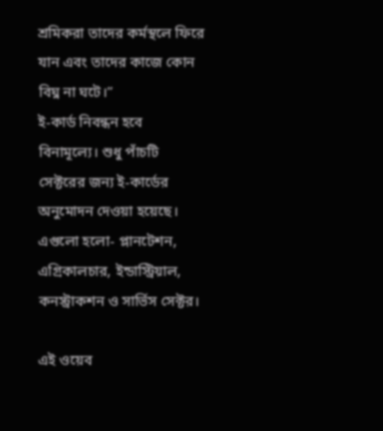শ্রমিকরা তাদের কর্মস্থলে ফিরে যান এবং তাদের কাজে কোন বিঘ্ন না ঘটে।”
ই-কার্ড নিবন্ধন হবে বিনামূল্যে। শুধু পাঁচটি সেক্টরের জন্য ই-কার্ডের অনুমোদন দেওয়া হয়েছে। এগুলো হলো- প্লানটেশন, এগ্রিকালচার, ইন্ডাস্ট্রিয়াল, কনস্ট্রাকশন ও সার্ভিস সেক্টর।

এই ওয়েব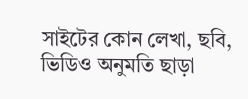সাইটের কোন লেখা, ছবি, ভিডিও অনুমতি ছাড়া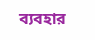ব্যবহার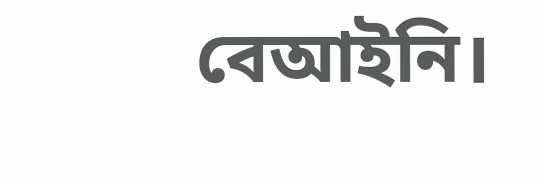বেআইনি।